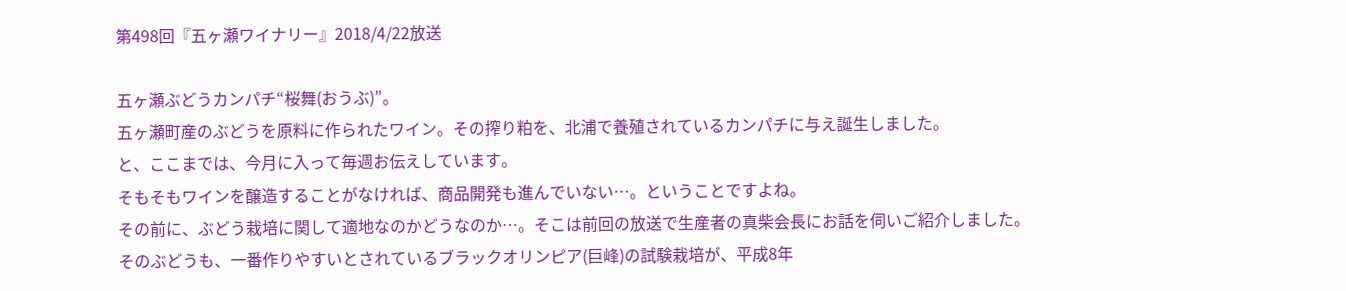第498回『五ヶ瀬ワイナリー』2018/4/22放送

五ヶ瀬ぶどうカンパチ“桜舞(おうぶ)”。
五ヶ瀬町産のぶどうを原料に作られたワイン。その搾り粕を、北浦で養殖されているカンパチに与え誕生しました。
と、ここまでは、今月に入って毎週お伝えしています。
そもそもワインを醸造することがなければ、商品開発も進んでいない…。ということですよね。
その前に、ぶどう栽培に関して適地なのかどうなのか…。そこは前回の放送で生産者の真柴会長にお話を伺いご紹介しました。
そのぶどうも、一番作りやすいとされているブラックオリンピア(巨峰)の試験栽培が、平成8年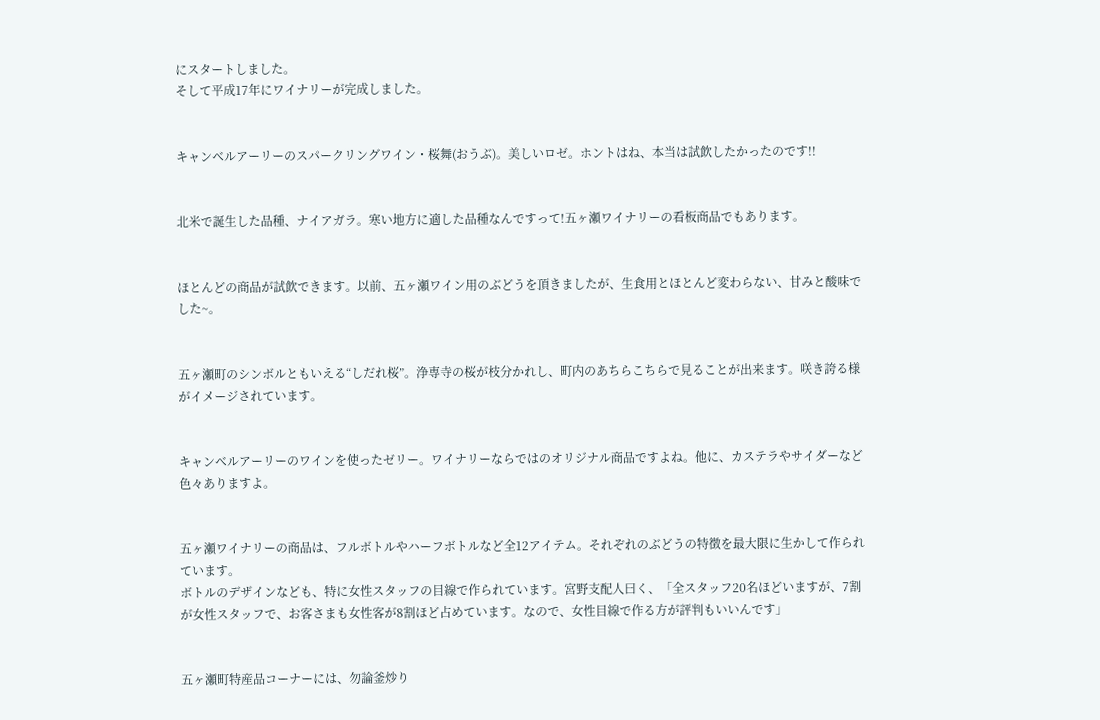にスタートしました。
そして平成17年にワイナリーが完成しました。


キャンベルアーリーのスパークリングワイン・桜舞(おうぶ)。美しいロゼ。ホントはね、本当は試飲したかったのです!!


北米で誕生した品種、ナイアガラ。寒い地方に適した品種なんですって!五ヶ瀬ワイナリーの看板商品でもあります。


ほとんどの商品が試飲できます。以前、五ヶ瀬ワイン用のぶどうを頂きましたが、生食用とほとんど変わらない、甘みと酸味でした~。


五ヶ瀬町のシンボルともいえる“しだれ桜”。浄専寺の桜が枝分かれし、町内のあちらこちらで見ることが出来ます。咲き誇る様がイメージされています。


キャンベルアーリーのワインを使ったゼリー。ワイナリーならではのオリジナル商品ですよね。他に、カステラやサイダーなど色々ありますよ。


五ヶ瀬ワイナリーの商品は、フルボトルやハーフボトルなど全12アイテム。それぞれのぶどうの特徴を最大限に生かして作られています。
ボトルのデザインなども、特に女性スタッフの目線で作られています。宮野支配人曰く、「全スタッフ20名ほどいますが、7割が女性スタッフで、お客さまも女性客が8割ほど占めています。なので、女性目線で作る方が評判もいいんです」


五ヶ瀬町特産品コーナーには、勿論釜炒り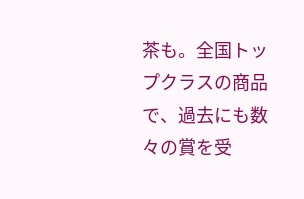茶も。全国トップクラスの商品で、過去にも数々の賞を受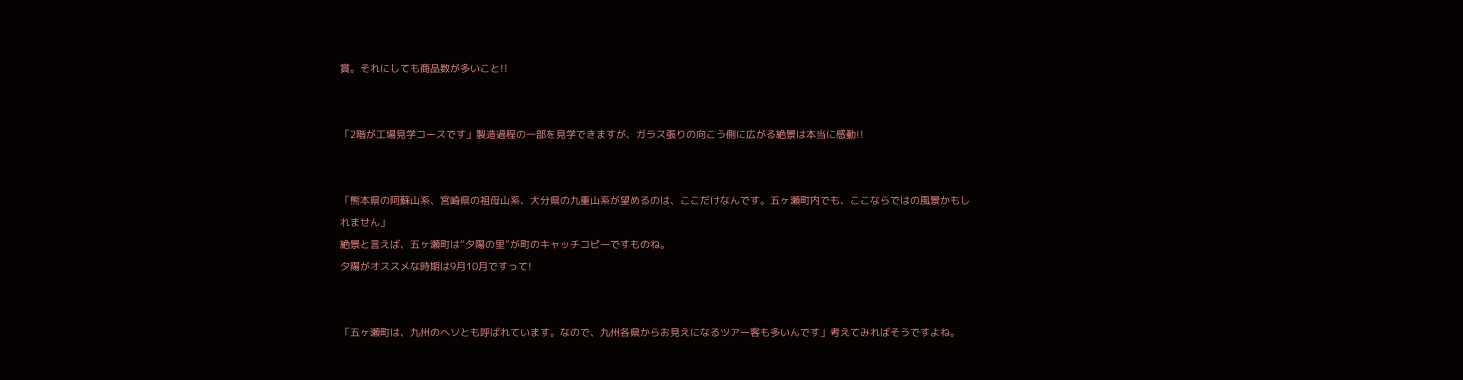賞。それにしても商品数が多いこと!!


「2階が工場見学コースです」製造過程の一部を見学できますが、ガラス張りの向こう側に広がる絶景は本当に感動!!


「熊本県の阿蘇山系、宮崎県の祖母山系、大分県の九重山系が望めるのは、ここだけなんです。五ヶ瀬町内でも、ここならではの風景かもしれません」
絶景と言えば、五ヶ瀬町は“夕陽の里”が町のキャッチコピーですものね。
夕陽がオススメな時期は9月10月ですって!


「五ヶ瀬町は、九州のヘソとも呼ばれています。なので、九州各県からお見えになるツアー客も多いんです」考えてみればそうですよね。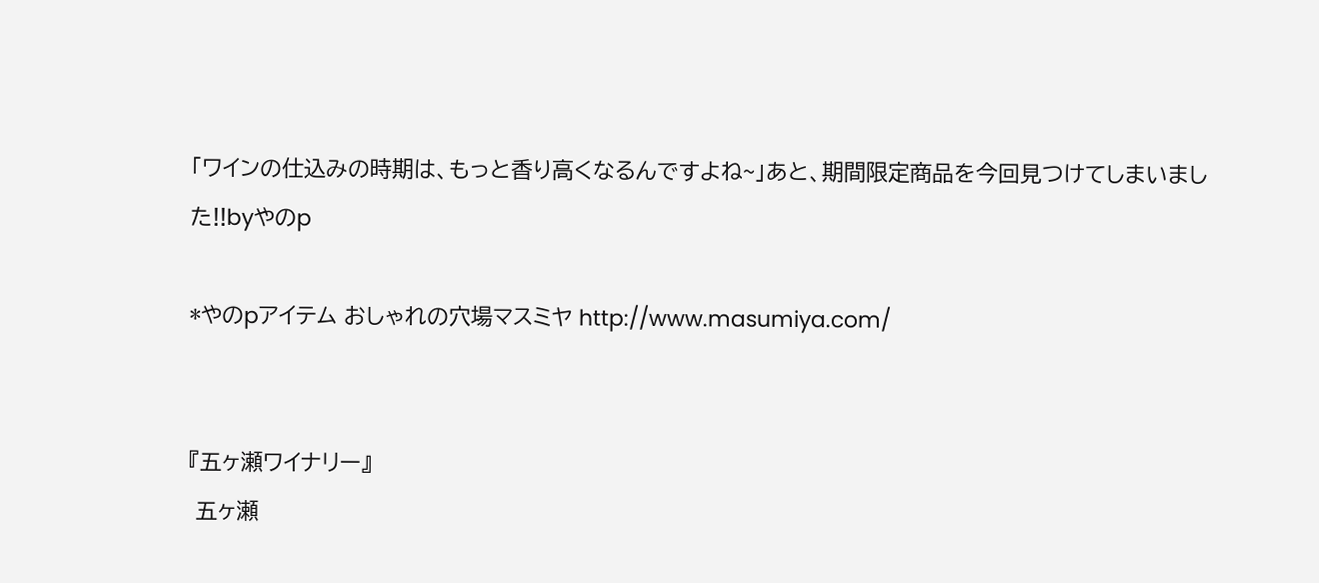「ワインの仕込みの時期は、もっと香り高くなるんですよね~」あと、期間限定商品を今回見つけてしまいました!!byやのp

*やのpアイテム おしゃれの穴場マスミヤ http://www.masumiya.com/


『五ヶ瀬ワイナリー』
 五ヶ瀬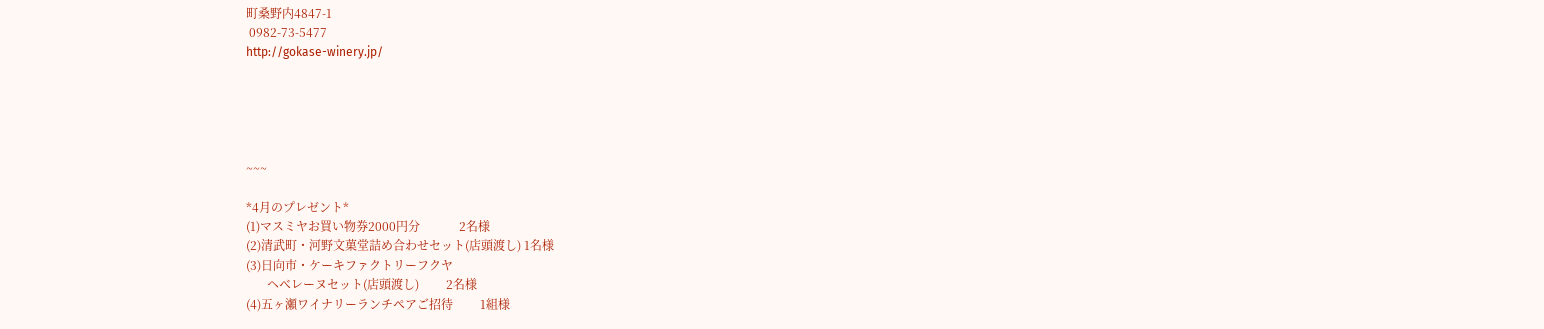町桑野内4847-1
 0982-73-5477
http://gokase-winery.jp/





~~~

*4月のプレゼント*
(1)マスミヤお買い物券2000円分             2名様
(2)清武町・河野文菓堂詰め合わせセット(店頭渡し) 1名様
(3)日向市・ケーキファクトリーフクヤ
       ヘベレーヌセット(店頭渡し)         2名様
(4)五ヶ瀬ワイナリーランチペアご招待         1組様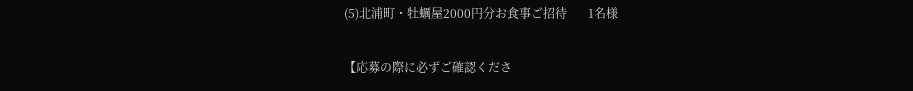(5)北浦町・牡蠣屋2000円分お食事ご招待       1名様


【応募の際に必ずご確認くださ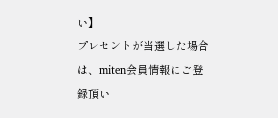い】
プレセントが当選した場合は、miten会員情報にご登録頂い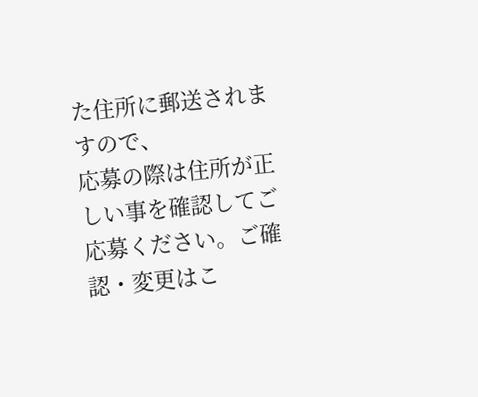た住所に郵送されますので、
応募の際は住所が正しい事を確認してご応募ください。ご確認・変更はこ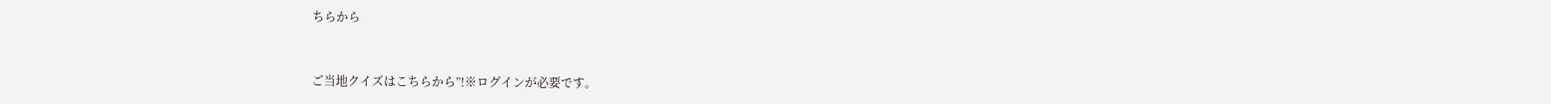ちらから



ご当地クイズはこちらから”!※ログインが必要です。